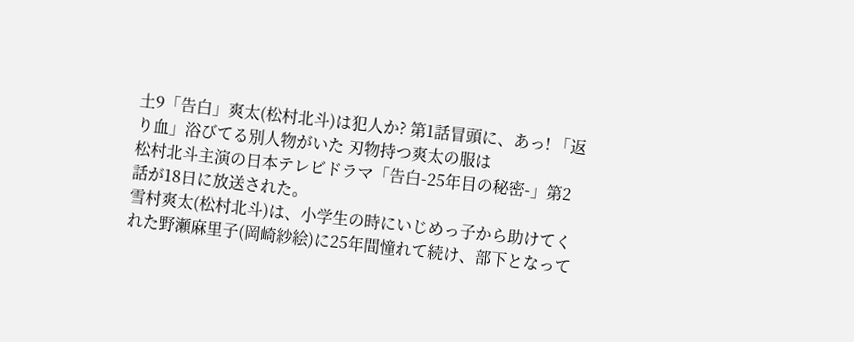土9「告白」爽太(松村北斗)は犯人か? 第1話冒頭に、あっ! 「返り血」浴びてる別人物がいた 刃物持つ爽太の服は
松村北斗主演の日本テレビドラマ「告白-25年目の秘密-」第2話が18日に放送された。
雪村爽太(松村北斗)は、小学生の時にいじめっ子から助けてくれた野瀬麻里子(岡崎紗絵)に25年間憧れて続け、部下となって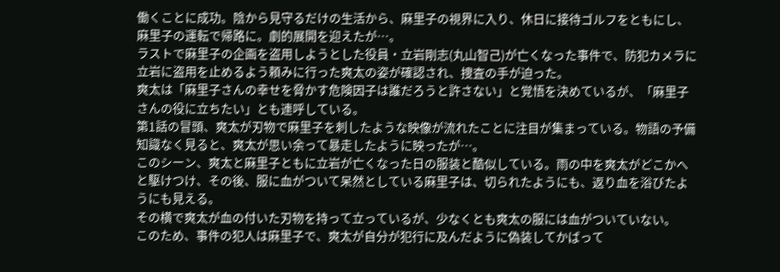働くことに成功。陰から見守るだけの生活から、麻里子の視界に入り、休日に接待ゴルフをともにし、麻里子の運転で帰路に。劇的展開を迎えたが…。
ラストで麻里子の企画を盗用しようとした役員・立岩剛志(丸山智己)が亡くなった事件で、防犯カメラに立岩に盗用を止めるよう頼みに行った爽太の姿が確認され、捜査の手が迫った。
爽太は「麻里子さんの幸せを脅かす危険因子は誰だろうと許さない」と覚悟を決めているが、「麻里子さんの役に立ちたい」とも連呼している。
第1話の冒頭、爽太が刃物で麻里子を刺したような映像が流れたことに注目が集まっている。物語の予備知識なく見ると、爽太が思い余って暴走したように映ったが…。
このシーン、爽太と麻里子ともに立岩が亡くなった日の服装と酷似している。雨の中を爽太がどこかへと駆けつけ、その後、服に血がついて呆然としている麻里子は、切られたようにも、返り血を浴びたようにも見える。
その横で爽太が血の付いた刃物を持って立っているが、少なくとも爽太の服には血がついていない。
このため、事件の犯人は麻里子で、爽太が自分が犯行に及んだように偽装してかばって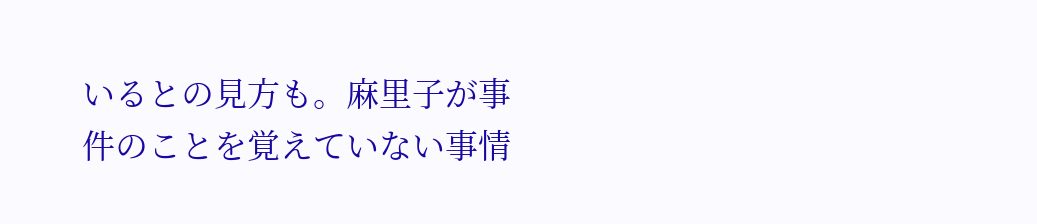いるとの見方も。麻里子が事件のことを覚えていない事情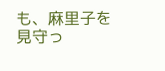も、麻里子を見守っ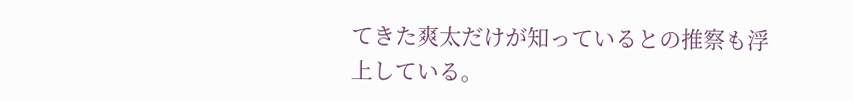てきた爽太だけが知っているとの推察も浮上している。